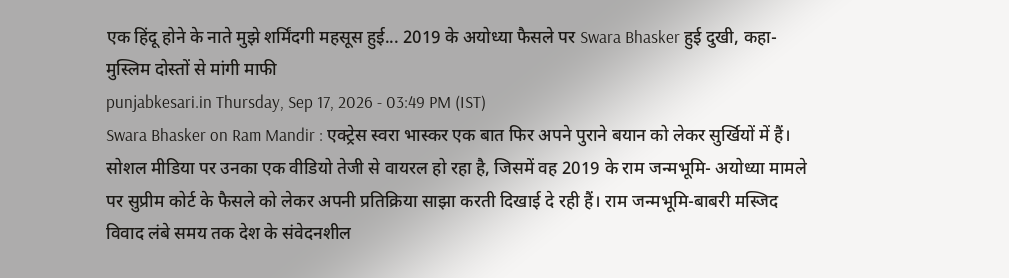एक हिंदू होने के नाते मुझे शर्मिंदगी महसूस हुई... 2019 के अयोध्या फैसले पर Swara Bhasker हुई दुखी, कहा- मुस्लिम दोस्तों से मांगी माफी
punjabkesari.in Thursday, Sep 17, 2026 - 03:49 PM (IST)
Swara Bhasker on Ram Mandir : एक्ट्रेस स्वरा भास्कर एक बात फिर अपने पुराने बयान को लेकर सुर्खियों में हैं। सोशल मीडिया पर उनका एक वीडियो तेजी से वायरल हो रहा है, जिसमें वह 2019 के राम जन्मभूमि- अयोध्या मामले पर सुप्रीम कोर्ट के फैसले को लेकर अपनी प्रतिक्रिया साझा करती दिखाई दे रही हैं। राम जन्मभूमि-बाबरी मस्जिद विवाद लंबे समय तक देश के संवेदनशील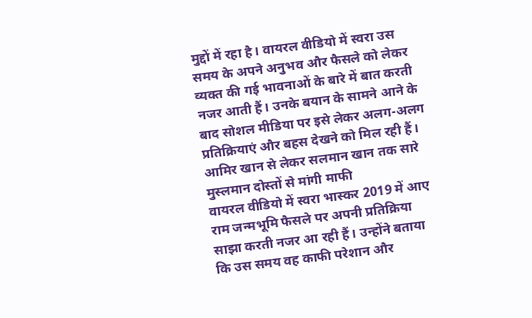मुद्दों में रहा है। वायरल वीडियो में स्वरा उस समय के अपने अनुभव और फैसले को लेकर व्यक्त की गई भावनाओं के बारे में बात करती नजर आती हैं। उनके बयान के सामने आने के बाद सोशल मीडिया पर इसे लेकर अलग-अलग प्रतिक्रियाएं और बहस देखने को मिल रही हैं।
आमिर खान से लेकर सलमान खान तक सारे मुस्लमान दोस्तों से मांगी माफी
वायरल वीडियो में स्वरा भास्कर 2019 में आए राम जन्मभूमि फैसले पर अपनी प्रतिक्रिया साझा करती नजर आ रही हैं। उन्होंने बताया कि उस समय वह काफी परेशान और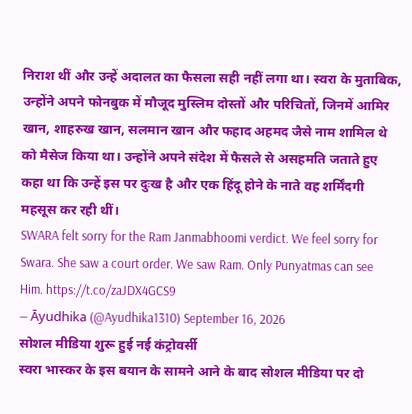निराश थीं और उन्हें अदालत का फैसला सही नहीं लगा था। स्वरा के मुताबिक, उन्होंने अपने फोनबुक में मौजूद मुस्लिम दोस्तों और परिचितों, जिनमें आमिर खान, शाहरुख खान, सलमान खान और फहाद अहमद जैसे नाम शामिल थे को मैसेज किया था। उन्होंने अपने संदेश में फैसले से असहमति जताते हुए कहा था कि उन्हें इस पर दुःख है और एक हिंदू होने के नाते वह शर्मिंदगी महसूस कर रही थीं।
SWARA felt sorry for the Ram Janmabhoomi verdict. We feel sorry for Swara. She saw a court order. We saw Ram. Only Punyatmas can see Him. https://t.co/zaJDX4GCS9
— Āyudhika (@Ayudhika1310) September 16, 2026
सोशल मीडिया शुरू हुई नई कंट्रोवर्सी
स्वरा भास्कर के इस बयान के सामने आने के बाद सोशल मीडिया पर दो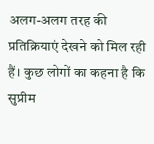अलग-अलग तरह की प्रतिक्रियाएं देखने को मिल रही हैं। कुछ लोगों का कहना है कि सुप्रीम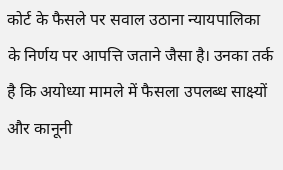कोर्ट के फैसले पर सवाल उठाना न्यायपालिका के निर्णय पर आपत्ति जताने जैसा है। उनका तर्क है कि अयोध्या मामले में फैसला उपलब्ध साक्ष्यों और कानूनी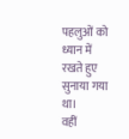पहलुओं को ध्यान में रखते हुए सुनाया गया था।
वहीं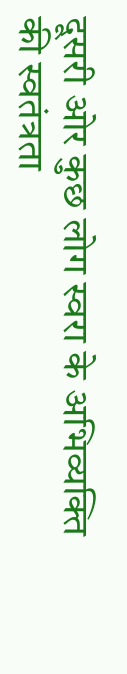दूसरी ओर कुछ लोग स्वरा के अभिव्यक्ति की स्वतंत्रता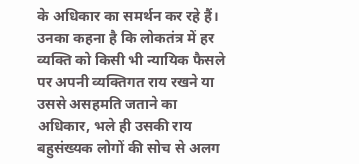के अधिकार का समर्थन कर रहे हैं। उनका कहना है कि लोकतंत्र में हर व्यक्ति को किसी भी न्यायिक फैसले पर अपनी व्यक्तिगत राय रखने या उससे असहमति जताने का अधिकार, भले ही उसकी राय बहुसंख्यक लोगों की सोच से अलग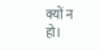क्यों न हो।